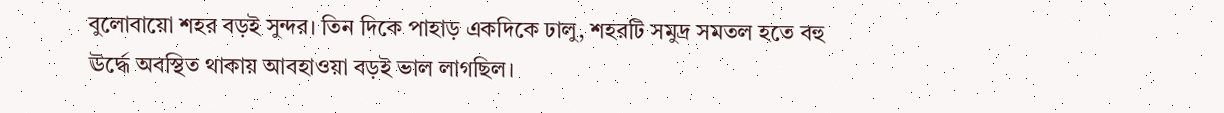বুলোবায়ো শহর বড়ই সুন্দর। তিন দিকে পাহাড় একদিকে ঢালু, শহরটি সমুদ্র সমতল হতে বহু ঊর্দ্ধে অবস্থিত থাকায় আবহাওয়া বড়ই ভাল লাগছিল।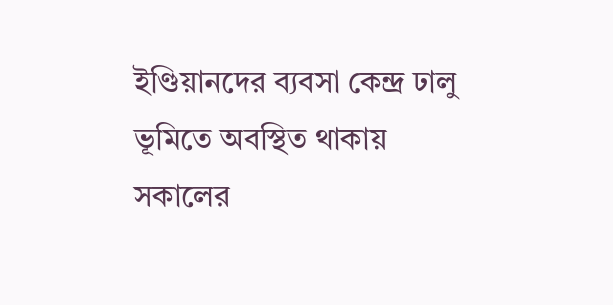ইণ্ডিয়ানদের ব্যবসা কেন্দ্র ঢালু ভূমিতে অবস্থিত থাকায় সকালের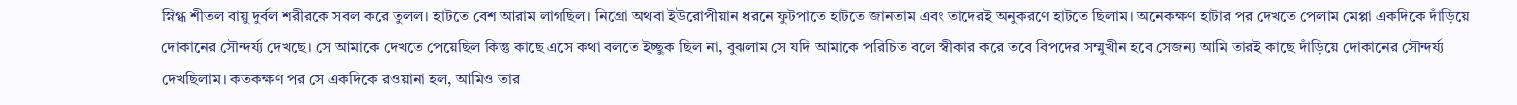স্নিগ্ধ শীতল বায়ু দুর্বল শরীরকে সবল করে তুলল। হাটতে বেশ আরাম লাগছিল। নিগ্রো অথবা ইউরোপীয়ান ধরনে ফুটপাতে হাটতে জানতাম এবং তাদেরই অনুকরণে হাটতে ছিলাম। অনেকক্ষণ হাটার পর দেখতে পেলাম মেপ্পা একদিকে দাঁড়িয়ে দোকানের সৌন্দর্য্য দেখছে। সে আমাকে দেখতে পেয়েছিল কিন্তু কাছে এসে কথা বলতে ইচ্ছুক ছিল না, বুঝলাম সে যদি আমাকে পরিচিত বলে স্বীকার করে তবে বিপদের সম্মুখীন হবে সেজন্য আমি তারই কাছে দাঁড়িয়ে দোকানের সৌন্দর্য্য দেখছিলাম। কতকক্ষণ পর সে একদিকে রওয়ানা হল, আমিও তার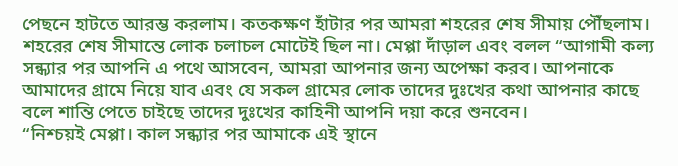পেছনে হাটতে আরম্ভ করলাম। কতকক্ষণ হাঁটার পর আমরা শহরের শেষ সীমায় পৌঁছলাম। শহরের শেষ সীমান্তে লোক চলাচল মোটেই ছিল না। মেপ্পা দাঁড়াল এবং বলল “আগামী কল্য সন্ধ্যার পর আপনি এ পথে আসবেন, আমরা আপনার জন্য অপেক্ষা করব। আপনাকে আমাদের গ্রামে নিয়ে যাব এবং যে সকল গ্রামের লোক তাদের দুঃখের কথা আপনার কাছে বলে শান্তি পেতে চাইছে তাদের দুঃখের কাহিনী আপনি দয়া করে শুনবেন।
“নিশ্চয়ই মেপ্পা। কাল সন্ধ্যার পর আমাকে এই স্থানে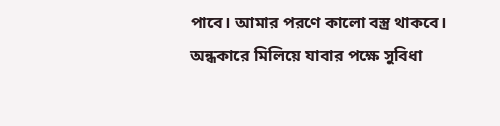পাবে। আমার পরণে কালো বস্ত্র থাকবে। অন্ধকারে মিলিয়ে যাবার পক্ষে সুবিধা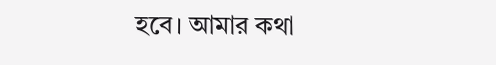হবে। আমার কথা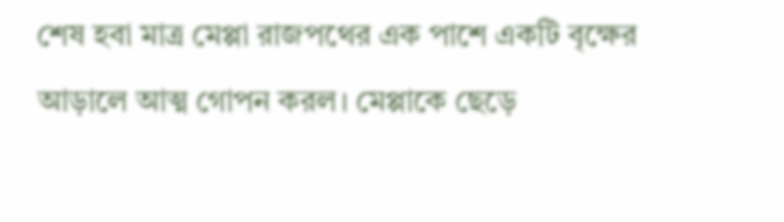শেষ হবা মাত্র মেপ্পা রাজপথের এক পাশে একটি বৃক্ষের আড়ালে আত্ম গোপন করল। মেপ্পাকে ছেড়ে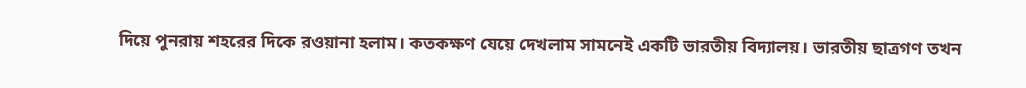দিয়ে পুনরায় শহরের দিকে রওয়ানা হলাম। কতকক্ষণ যেয়ে দেখলাম সামনেই একটি ভারতীয় বিদ্যালয়। ভারতীয় ছাত্রগণ তখন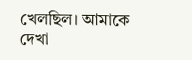খেলছিল। আমাকে দেখা